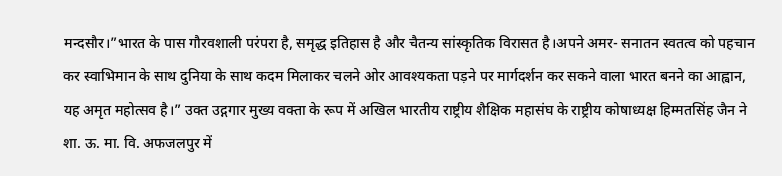मन्दसौर।”भारत के पास गौरवशाली परंपरा है, समृद्ध इतिहास है और चैतन्य सांस्कृतिक विरासत है।अपने अमर- सनातन स्वतत्व को पहचान कर स्वाभिमान के साथ दुनिया के साथ कदम मिलाकर चलने ओर आवश्यकता पड़ने पर मार्गदर्शन कर सकने वाला भारत बनने का आह्वान, यह अमृत महोत्सव है।” उक्त उद्गगार मुख्य वक्ता के रूप में अखिल भारतीय राष्ट्रीय शैक्षिक महासंघ के राष्ट्रीय कोषाध्यक्ष हिम्मतसिंह जैन ने शा. ऊ. मा. वि. अफजलपुर में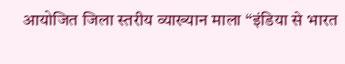आयोजित जिला स्तरीय व्याख्यान माला “इंडिया से भारत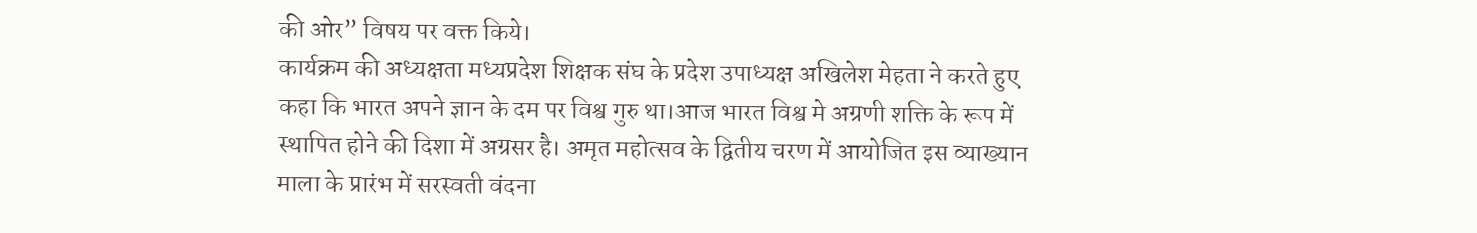की ओर” विषय पर वक्त किये।
कार्यक्रम की अध्यक्षता मध्यप्रदेश शिक्षक संघ के प्रदेश उपाध्यक्ष अखिलेश मेहता ने करते हुए कहा कि भारत अपने ज्ञान के दम पर विश्व गुरु था।आज भारत विश्व मे अग्रणी शक्ति के रूप में स्थापित होने की दिशा में अग्रसर है। अमृत महोत्सव के द्वितीय चरण में आयोजित इस व्याख्यान माला के प्रारंभ में सरस्वती वंदना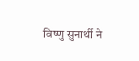विष्णु सुनार्थी ने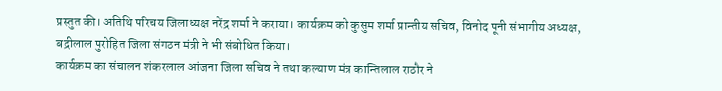प्रस्तुत की। अतिथि परिचय जिलाध्यक्ष नरेंद्र शर्मा ने कराया। कार्यक्रम को कुसुम शर्मा प्रान्तीय सचिव, विनोद पूनी संभागीय अध्यक्ष, बद्रीलाल पुरोहित जिला संगठन मंत्री ने भी संबोधित किया।
कार्यक्रम का संचालन शंकरलाल आंजना जिला सचिव ने तथा कल्याण मंत्र कान्तिलाल राठौर ने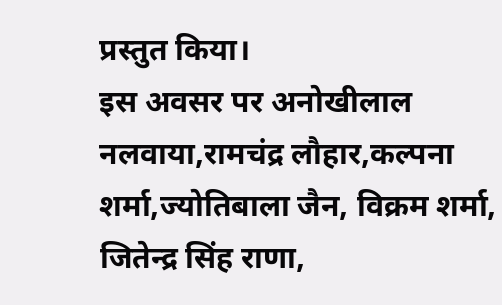प्रस्तुत किया।
इस अवसर पर अनोखीलाल नलवाया,रामचंद्र लौहार,कल्पना शर्मा,ज्योतिबाला जैन, विक्रम शर्मा, जितेन्द्र सिंह राणा,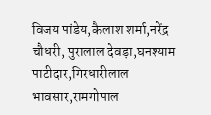विजय पांडेय,कैलाश शर्मा,नरेंद्र चौधरी, पुरालाल देवड़ा,घनश्याम पाटीदार,गिरधारीलाल भावसार,रामगोपाल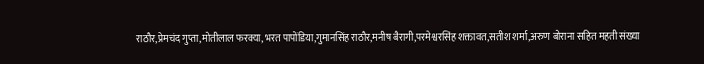राठौर,प्रेमचंद गुप्ता,मोतीलाल फरक्या, भरत पापोंडिया,गुमानसिंह राठौर,मनीष बैरागी,परमेश्वरसिंह शक्तावत,सतीश शर्मा,अरुण बोराना सहित महती संख्या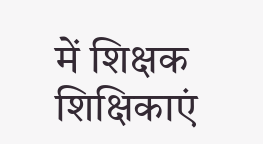में शिक्षक शिक्षिकाएं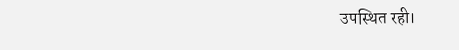उपस्थित रही।